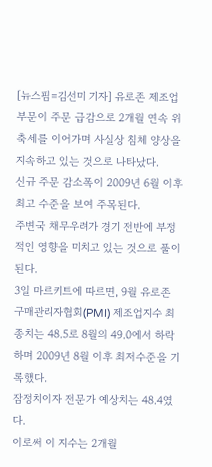[뉴스핌=김선미 기자] 유로존 제조업부문이 주문 급감으로 2개월 연속 위축세를 이어가며 사실상 침체 양상을 지속하고 있는 것으로 나타났다.
신규 주문 감소폭이 2009년 6월 이후 최고 수준을 보여 주목된다.
주변국 채무우려가 경기 전반에 부정적인 영향을 미치고 있는 것으로 풀이된다.
3일 마르키트에 따르면, 9월 유로존 구매관리자협회(PMI) 제조업지수 최종치는 48.5로 8월의 49.0에서 하락하며 2009년 8월 이후 최저수준을 기록했다.
잠정치이자 전문가 예상치는 48.4였다.
이로써 이 지수는 2개월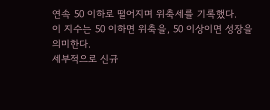연속 50 이하로 떨어지며 위축세를 기록했다.
이 지수는 50 이하면 위축을, 50 이상이면 성장을 의미한다.
세부적으로 신규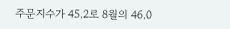주문지수가 45.2로 8월의 46.0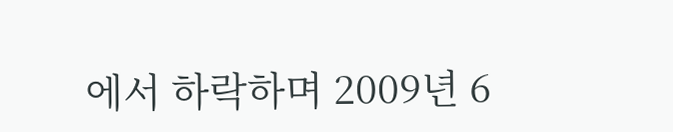에서 하락하며 2009년 6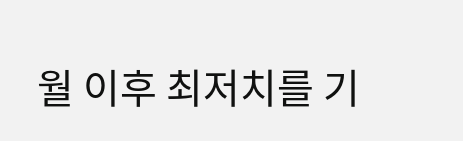월 이후 최저치를 기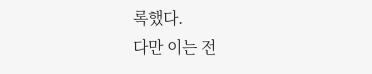록했다.
다만 이는 전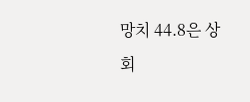망치 44.8은 상회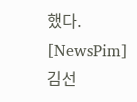했다.
[NewsPim] 김선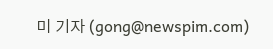미 기자 (gong@newspim.com)